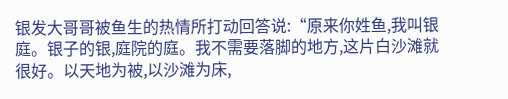银发大哥哥被鱼生的热情所打动回答说:“原来你姓鱼,我叫银庭。银子的银,庭院的庭。我不需要落脚的地方,这片白沙滩就很好。以天地为被,以沙滩为床,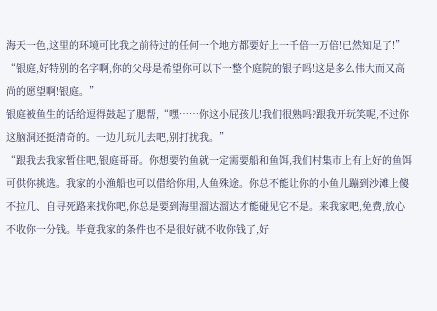海天一色,这里的环境可比我之前待过的任何一个地方都要好上一千倍一万倍!已然知足了!”
“银庭,好特别的名字啊,你的父母是希望你可以下一整个庭院的银子吗!这是多么伟大而又高尚的愿望啊!银庭。”
银庭被鱼生的话给逗得鼓起了腮帮,“嘿……你这小屁孩儿!我们很熟吗?跟我开玩笑呢,不过你这脑洞还挺清奇的。一边儿玩儿去吧,别打扰我。”
“跟我去我家暂住吧,银庭哥哥。你想要钓鱼就一定需要船和鱼饵,我们村集市上有上好的鱼饵可供你挑选。我家的小渔船也可以借给你用,人鱼殊途。你总不能让你的小鱼儿蹦到沙滩上傻不拉几、自寻死路来找你吧,你总是要到海里溜达溜达才能碰见它不是。来我家吧,免费,放心不收你一分钱。毕竟我家的条件也不是很好就不收你钱了,好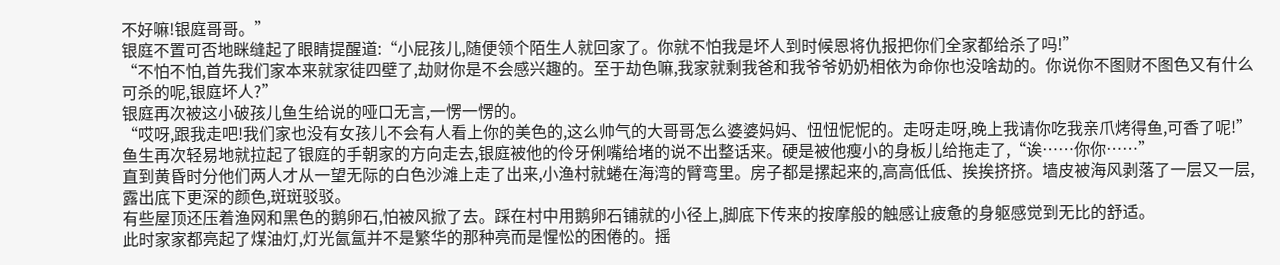不好嘛!银庭哥哥。”
银庭不置可否地眯缝起了眼睛提醒道:“小屁孩儿,随便领个陌生人就回家了。你就不怕我是坏人到时候恩将仇报把你们全家都给杀了吗!”
“不怕不怕,首先我们家本来就家徒四壁了,劫财你是不会感兴趣的。至于劫色嘛,我家就剩我爸和我爷爷奶奶相依为命你也没啥劫的。你说你不图财不图色又有什么可杀的呢,银庭坏人?”
银庭再次被这小破孩儿鱼生给说的哑口无言,一愣一愣的。
“哎呀,跟我走吧!我们家也没有女孩儿不会有人看上你的美色的,这么帅气的大哥哥怎么婆婆妈妈、忸忸怩怩的。走呀走呀,晚上我请你吃我亲爪烤得鱼,可香了呢!”
鱼生再次轻易地就拉起了银庭的手朝家的方向走去,银庭被他的伶牙俐嘴给堵的说不出整话来。硬是被他瘦小的身板儿给拖走了,“诶……你你……”
直到黄昏时分他们两人才从一望无际的白色沙滩上走了出来,小渔村就蜷在海湾的臂弯里。房子都是摞起来的,高高低低、挨挨挤挤。墙皮被海风剥落了一层又一层,露出底下更深的颜色,斑斑驳驳。
有些屋顶还压着渔网和黑色的鹅卵石,怕被风掀了去。踩在村中用鹅卵石铺就的小径上,脚底下传来的按摩般的触感让疲惫的身躯感觉到无比的舒适。
此时家家都亮起了煤油灯,灯光氤氲并不是繁华的那种亮而是惺忪的困倦的。摇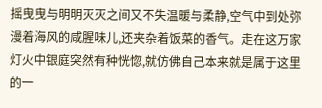摇曳曳与明明灭灭之间又不失温暖与柔静,空气中到处弥漫着海风的咸腥味儿,还夹杂着饭菜的香气。走在这万家灯火中银庭突然有种恍惚,就仿佛自己本来就是属于这里的一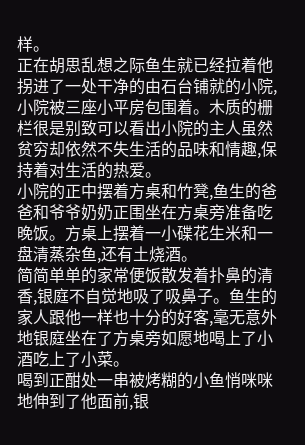样。
正在胡思乱想之际鱼生就已经拉着他拐进了一处干净的由石台铺就的小院,小院被三座小平房包围着。木质的栅栏很是别致可以看出小院的主人虽然贫穷却依然不失生活的品味和情趣,保持着对生活的热爱。
小院的正中摆着方桌和竹凳,鱼生的爸爸和爷爷奶奶正围坐在方桌旁准备吃晚饭。方桌上摆着一小碟花生米和一盘清蒸杂鱼,还有土烧酒。
简简单单的家常便饭散发着扑鼻的清香,银庭不自觉地吸了吸鼻子。鱼生的家人跟他一样也十分的好客,毫无意外地银庭坐在了方桌旁如愿地喝上了小酒吃上了小菜。
喝到正酣处一串被烤糊的小鱼悄咪咪地伸到了他面前,银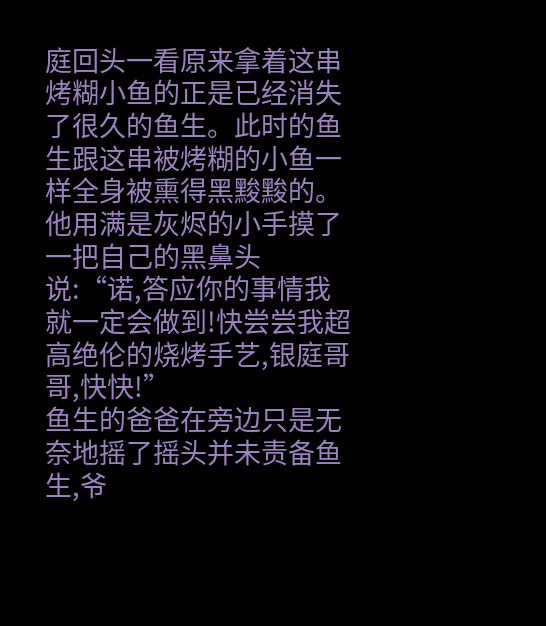庭回头一看原来拿着这串烤糊小鱼的正是已经消失了很久的鱼生。此时的鱼生跟这串被烤糊的小鱼一样全身被熏得黑黢黢的。
他用满是灰烬的小手摸了一把自己的黑鼻头说:“诺,答应你的事情我就一定会做到!快尝尝我超高绝伦的烧烤手艺,银庭哥哥,快快!”
鱼生的爸爸在旁边只是无奈地摇了摇头并未责备鱼生,爷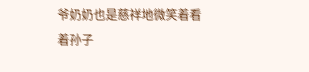爷奶奶也是慈祥地微笑着看着孙子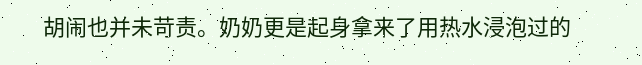胡闹也并未苛责。奶奶更是起身拿来了用热水浸泡过的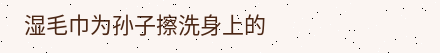湿毛巾为孙子擦洗身上的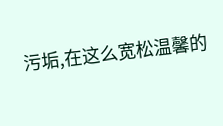污垢,在这么宽松温馨的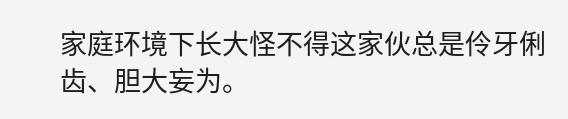家庭环境下长大怪不得这家伙总是伶牙俐齿、胆大妄为。